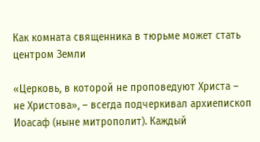Как комната священника в тюрьме может стать центром Земли

«Церковь, в которой не проповедуют Христа – не Христова», – всегда подчеркивал архиепископ Иоасаф (ныне митрополит). Каждый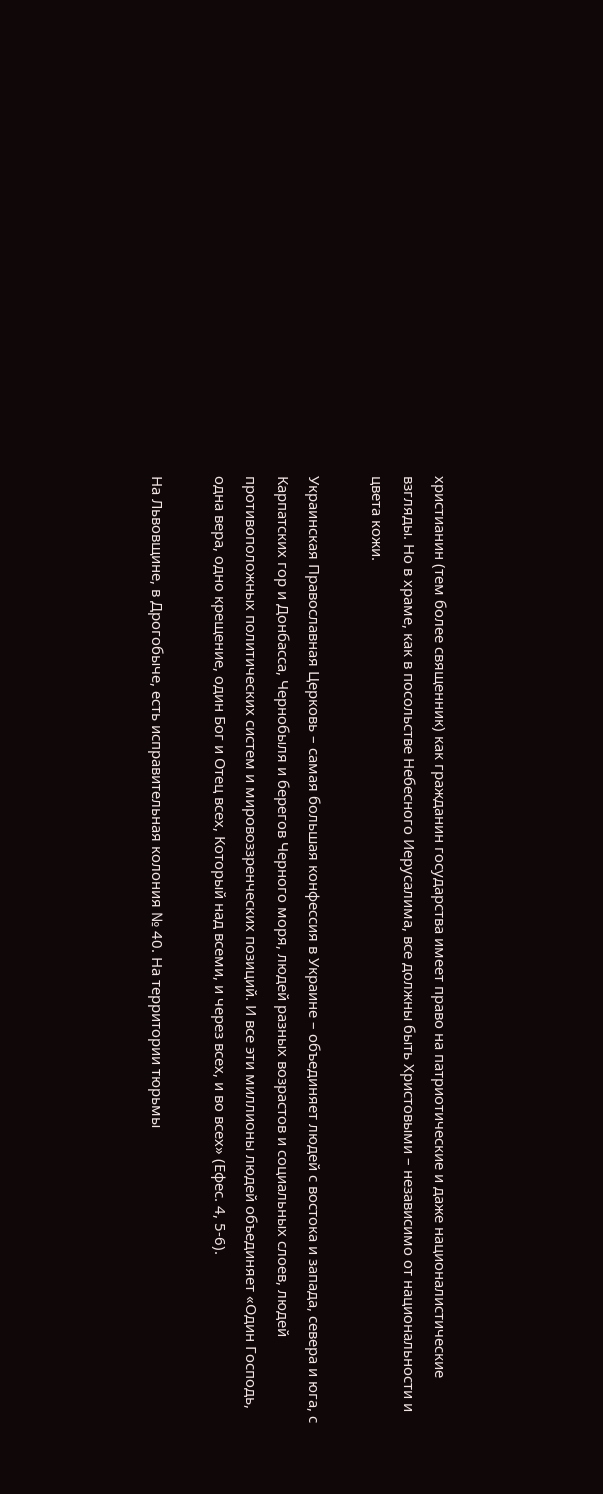христианин (тем более священник) как гражданин государства имеет право на патриотические и даже националистические взгляды. Но в храме, как в посольстве Небесного Иерусалима, все должны быть Христовыми – независимо от национальности и цвета кожи.

Украинская Православная Церковь – самая большая конфессия в Украине – объединяет людей с востока и запада, севера и юга, с Карпатских гор и Донбасса, Чернобыля и берегов Черного моря, людей разных возрастов и социальных слоев, людей противоположных политических систем и мировоззренческих позиций. И все эти миллионы людей объединяет «Один Господь, одна вера, одно крещение, один Бог и Отец всех, Который над всеми, и через всех, и во всех» (Ефес. 4, 5-6).

На Львовщине, в Дрогобыче, есть исправительная колония № 40. На территории тюрьмы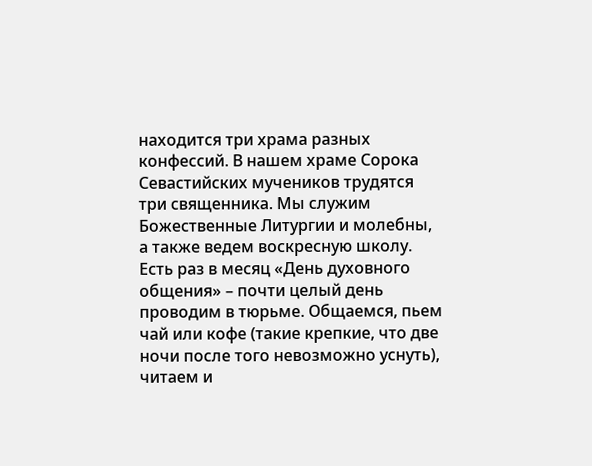находится три храма разных конфессий. В нашем храме Сорока Севастийских мучеников трудятся три священника. Мы служим Божественные Литургии и молебны, а также ведем воскресную школу. Есть раз в месяц «День духовного общения» – почти целый день проводим в тюрьме. Общаемся, пьем чай или кофе (такие крепкие, что две ночи после того невозможно уснуть), читаем и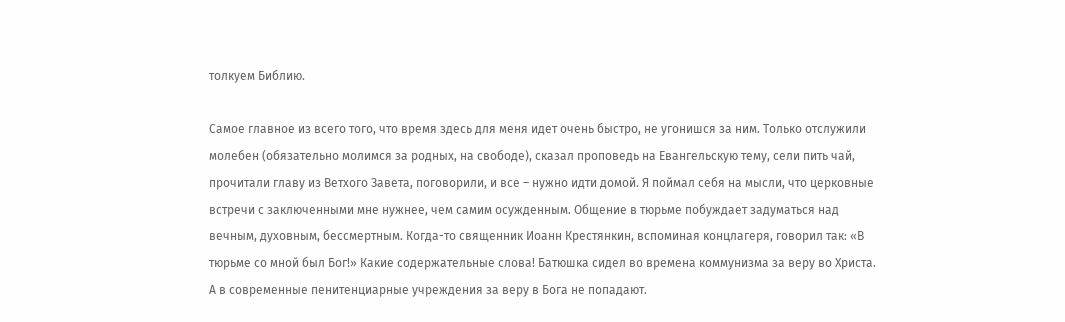толкуем Библию.

Самое главное из всего того, что время здесь для меня идет очень быстро, не угонишся за ним. Только отслужили молебен (обязательно молимся за родных, на свободе), сказал проповедь на Евангельскую тему, сели пить чай, прочитали главу из Ветхого Завета, поговорили, и все – нужно идти домой. Я поймал себя на мысли, что церковные встречи с заключенными мне нужнее, чем самим осужденным. Общение в тюрьме побуждает задуматься над вечным, духовным, бессмертным. Когда-то священник Иоанн Крестянкин, вспоминая концлагеря, говорил так: «В тюрьме со мной был Бог!» Какие содержательные слова! Батюшка сидел во времена коммунизма за веру во Христа. А в современные пенитенциарные учреждения за веру в Бога не попадают.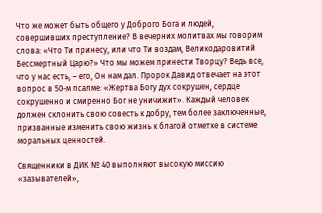Что же может быть общего у Доброго Бога и людей, совершивших преступление? В вечерних молитвах мы говорим слова: «Что Ти принесу, или что Ти воздам, Великодаровитий Бессмертный Царю?» Что мы можем принести Творцу? Ведь все, что у нас есть, – его, Он нам дал. Пророк Давид отвечает на этот вопрос в 50-м псалме: «Жертва Богу дух сокрушен, сердце сокрушенно и смиренно Бог не уничижит». Каждый человек должен склонить свою совесть к добру, тем более заключенные, призванные изменить свою жизнь к благой отметке в системе моральных ценностей.

Священники в ДИК № 40 выполняют высокую миссию «зазывателей»,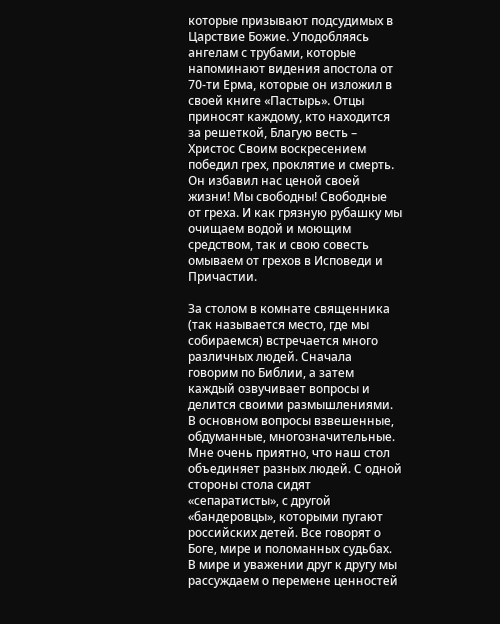которые призывают подсудимых в Царствие Божие. Уподобляясь ангелам с трубами, которые напоминают видения апостола от 70-ти Ерма, которые он изложил в своей книге «Пастырь». Отцы приносят каждому, кто находится за решеткой, Благую весть – Христос Своим воскресением победил грех, проклятие и смерть. Он избавил нас ценой своей жизни! Мы свободны! Свободные от греха. И как грязную рубашку мы очищаем водой и моющим средством, так и свою совесть омываем от грехов в Исповеди и Причастии.

За столом в комнате священника (так называется место, где мы собираемся) встречается много различных людей. Сначала говорим по Библии, а затем каждый озвучивает вопросы и делится своими размышлениями. В основном вопросы взвешенные, обдуманные, многозначительные. Мне очень приятно, что наш стол объединяет разных людей. С одной стороны стола сидят «сепаратисты», с другой «бандеровцы», которыми пугают российских детей. Все говорят о Боге, мире и поломанных судьбах. В мире и уважении друг к другу мы рассуждаем о перемене ценностей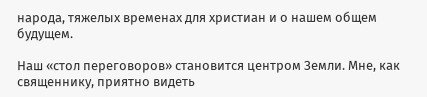народа, тяжелых временах для христиан и о нашем общем будущем.

Наш «стол переговоров» становится центром Земли. Мне, как священнику, приятно видеть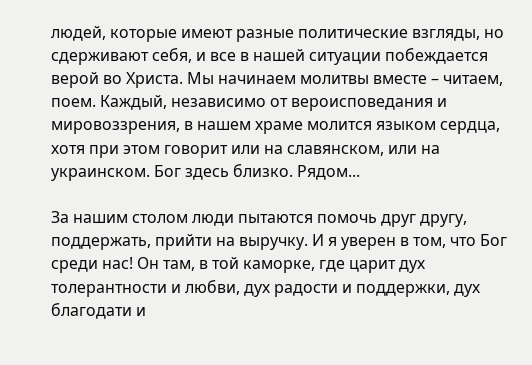людей, которые имеют разные политические взгляды, но сдерживают себя, и все в нашей ситуации побеждается верой во Христа. Мы начинаем молитвы вместе – читаем, поем. Каждый, независимо от вероисповедания и мировоззрения, в нашем храме молится языком сердца, хотя при этом говорит или на славянском, или на украинском. Бог здесь близко. Рядом...

За нашим столом люди пытаются помочь друг другу, поддержать, прийти на выручку. И я уверен в том, что Бог среди нас! Он там, в той каморке, где царит дух толерантности и любви, дух радости и поддержки, дух благодати и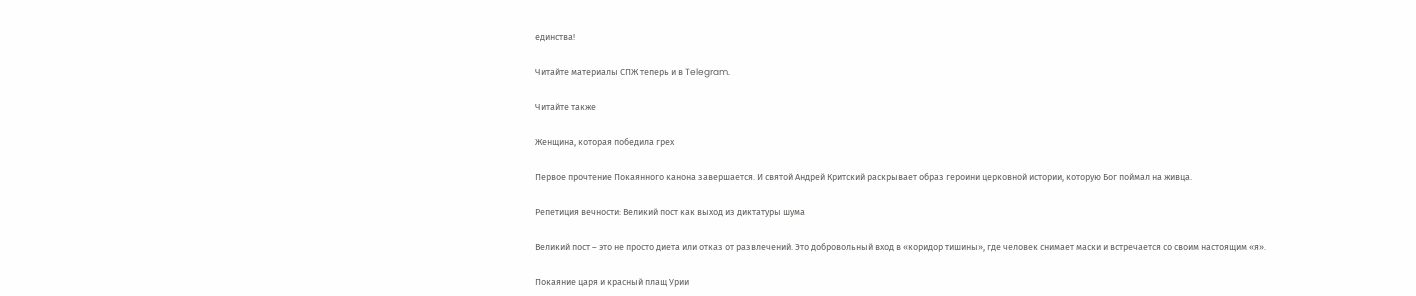единства!

Читайте материалы СПЖ теперь и в Telegram.

Читайте также

Женщина, которая победила грех

Первое прочтение Покаянного канона завершается. И святой Андрей Критский раскрывает образ героини церковной истории, которую Бог поймал на живца.

Репетиция вечности: Великий пост как выход из диктатуры шума

Великий пост – это не просто диета или отказ от развлечений. Это добровольный вход в «коридор тишины», где человек снимает маски и встречается со своим настоящим «я».

Покаяние царя и красный плащ Урии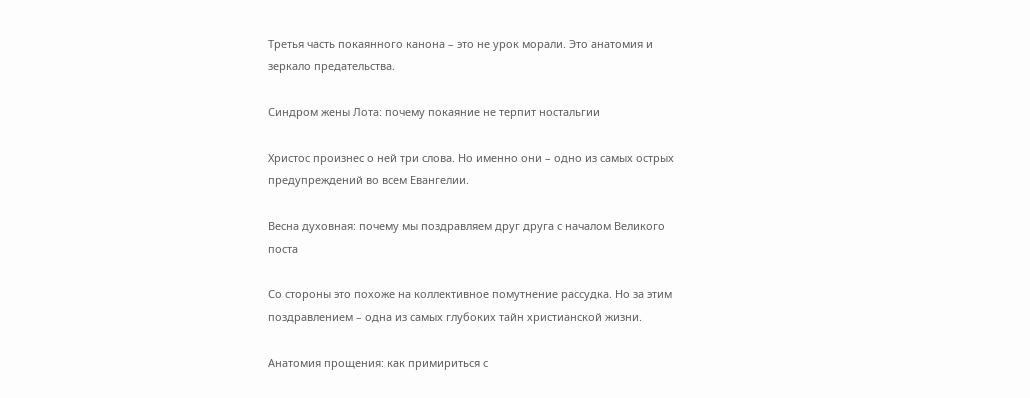Третья часть покаянного канона – это не урок морали. Это анатомия и зеркало предательства.

Синдром жены Лота: почему покаяние не терпит ностальгии

Христос произнес о ней три слова. Но именно они – одно из самых острых предупреждений во всем Евангелии.

Весна духовная: почему мы поздравляем друг друга с началом Великого поста

Со стороны это похоже на коллективное помутнение рассудка. Но за этим поздравлением – одна из самых глубоких тайн христианской жизни.

Анатомия прощения: как примириться с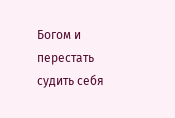Богом и перестать судить себя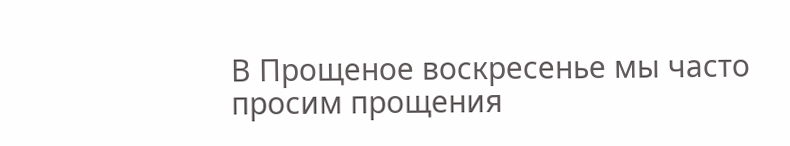В Прощеное воскресенье мы часто просим прощения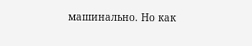машинально. Но как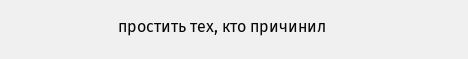простить тех, кто причинил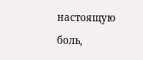настоящую боль,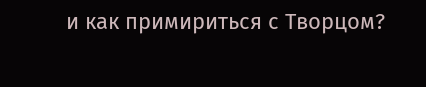и как примириться с Творцом?